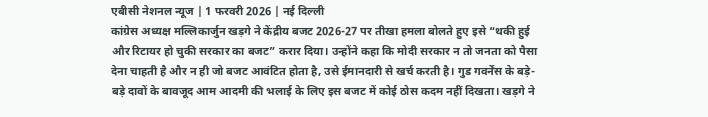एबीसी नेशनल न्यूज | 1 फरवरी 2026 | नई दिल्ली
कांग्रेस अध्यक्ष मल्लिकार्जुन खड़गे ने केंद्रीय बजट 2026-27 पर तीखा हमला बोलते हुए इसे “थकी हुई और रिटायर हो चुकी सरकार का बजट” करार दिया। उन्होंने कहा कि मोदी सरकार न तो जनता को पैसा देना चाहती है और न ही जो बजट आवंटित होता है, उसे ईमानदारी से खर्च करती है। गुड गवर्नेंस के बड़े-बड़े दावों के बावजूद आम आदमी की भलाई के लिए इस बजट में कोई ठोस कदम नहीं दिखता। खड़गे ने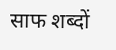साफ शब्दों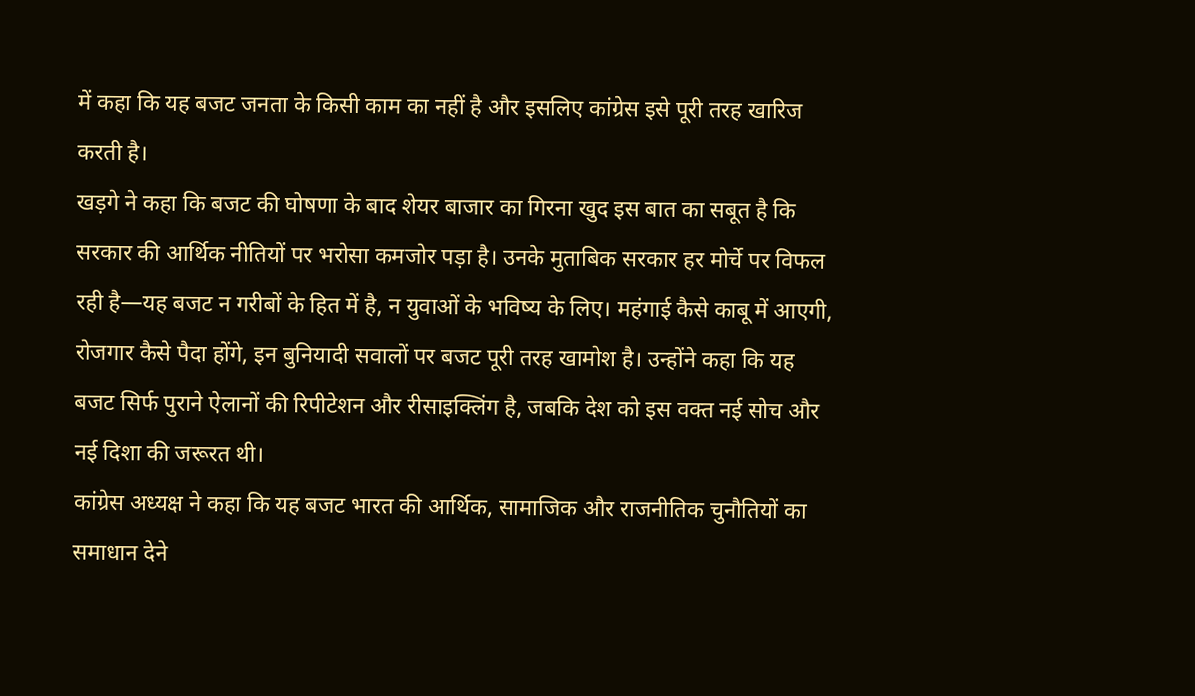में कहा कि यह बजट जनता के किसी काम का नहीं है और इसलिए कांग्रेस इसे पूरी तरह खारिज करती है।
खड़गे ने कहा कि बजट की घोषणा के बाद शेयर बाजार का गिरना खुद इस बात का सबूत है कि सरकार की आर्थिक नीतियों पर भरोसा कमजोर पड़ा है। उनके मुताबिक सरकार हर मोर्चे पर विफल रही है—यह बजट न गरीबों के हित में है, न युवाओं के भविष्य के लिए। महंगाई कैसे काबू में आएगी, रोजगार कैसे पैदा होंगे, इन बुनियादी सवालों पर बजट पूरी तरह खामोश है। उन्होंने कहा कि यह बजट सिर्फ पुराने ऐलानों की रिपीटेशन और रीसाइक्लिंग है, जबकि देश को इस वक्त नई सोच और नई दिशा की जरूरत थी।
कांग्रेस अध्यक्ष ने कहा कि यह बजट भारत की आर्थिक, सामाजिक और राजनीतिक चुनौतियों का समाधान देने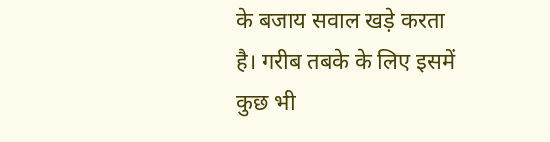के बजाय सवाल खड़े करता है। गरीब तबके के लिए इसमें कुछ भी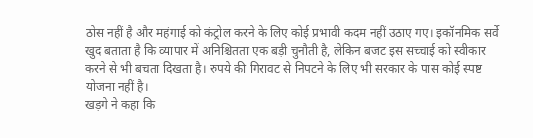ठोस नहीं है और महंगाई को कंट्रोल करने के लिए कोई प्रभावी कदम नहीं उठाए गए। इकॉनमिक सर्वे खुद बताता है कि व्यापार में अनिश्चितता एक बड़ी चुनौती है, लेकिन बजट इस सच्चाई को स्वीकार करने से भी बचता दिखता है। रुपये की गिरावट से निपटने के लिए भी सरकार के पास कोई स्पष्ट योजना नहीं है।
खड़गे ने कहा कि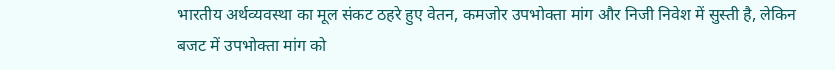भारतीय अर्थव्यवस्था का मूल संकट ठहरे हुए वेतन, कमजोर उपभोक्ता मांग और निजी निवेश में सुस्ती है, लेकिन बजट में उपभोक्ता मांग को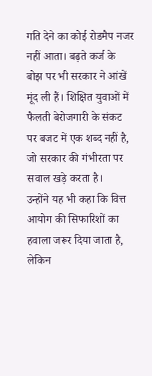गति देने का कोई रोडमैप नजर नहीं आता। बढ़ते कर्ज के बोझ पर भी सरकार ने आंखें मूंद ली हैं। शिक्षित युवाओं में फैलती बेरोजगारी के संकट पर बजट में एक शब्द नहीं है, जो सरकार की गंभीरता पर सवाल खड़े करता है।
उन्होंने यह भी कहा कि वित्त आयोग की सिफारिशों का हवाला जरूर दिया जाता है, लेकिन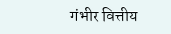गंभीर वित्तीय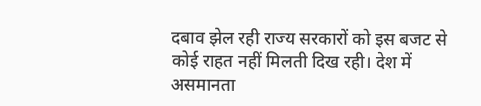दबाव झेल रही राज्य सरकारों को इस बजट से कोई राहत नहीं मिलती दिख रही। देश में असमानता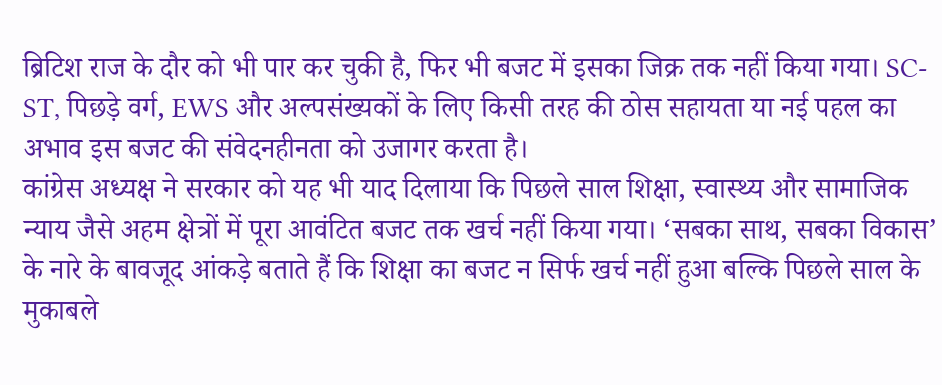ब्रिटिश राज के दौर को भी पार कर चुकी है, फिर भी बजट में इसका जिक्र तक नहीं किया गया। SC-ST, पिछड़े वर्ग, EWS और अल्पसंख्यकों के लिए किसी तरह की ठोस सहायता या नई पहल का अभाव इस बजट की संवेदनहीनता को उजागर करता है।
कांग्रेस अध्यक्ष ने सरकार को यह भी याद दिलाया कि पिछले साल शिक्षा, स्वास्थ्य और सामाजिक न्याय जैसे अहम क्षेत्रों में पूरा आवंटित बजट तक खर्च नहीं किया गया। ‘सबका साथ, सबका विकास’ के नारे के बावजूद आंकड़े बताते हैं कि शिक्षा का बजट न सिर्फ खर्च नहीं हुआ बल्कि पिछले साल के मुकाबले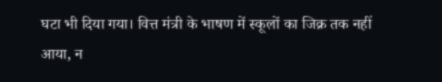घटा भी दिया गया। वित्त मंत्री के भाषण में स्कूलों का जिक्र तक नहीं आया, न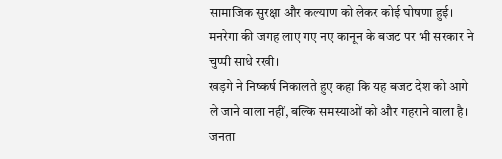सामाजिक सुरक्षा और कल्याण को लेकर कोई घोषणा हुई। मनरेगा की जगह लाए गए नए कानून के बजट पर भी सरकार ने चुप्पी साधे रखी।
खड़गे ने निष्कर्ष निकालते हुए कहा कि यह बजट देश को आगे ले जाने वाला नहीं, बल्कि समस्याओं को और गहराने वाला है। जनता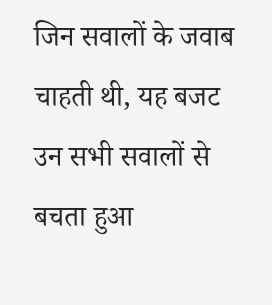जिन सवालों के जवाब चाहती थी, यह बजट उन सभी सवालों से बचता हुआ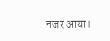नजर आया।